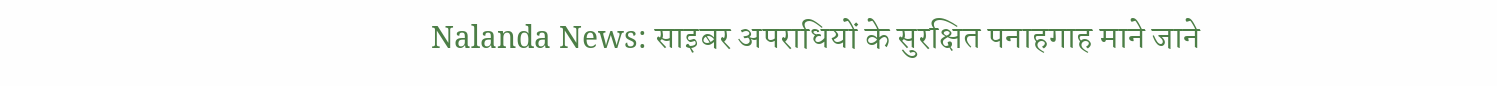Nalanda News: साइबर अपराधियों के सुरक्षित पनाहगाह माने जाने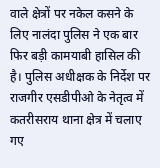वाले क्षेत्रों पर नकेल कसने के लिए नालंदा पुलिस ने एक बार फिर बड़ी कामयाबी हासिल की है। पुलिस अधीक्षक के निर्देश पर राजगीर एसडीपीओ के नेतृत्व में कतरीसराय थाना क्षेत्र में चलाए गए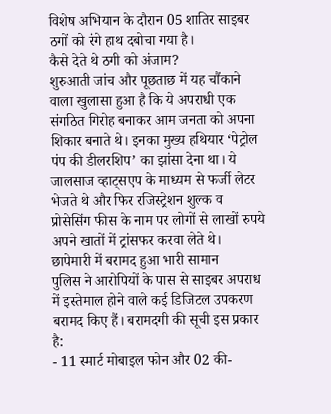विशेष अभियान के दौरान 05 शातिर साइबर ठगों को रंगे हाथ दबोचा गया है।
कैसे देते थे ठगी को अंजाम?
शुरुआती जांच और पूछताछ में यह चौंकाने वाला खुलासा हुआ है कि ये अपराधी एक संगठित गिरोह बनाकर आम जनता को अपना शिकार बनाते थे। इनका मुख्य हथियार ‘पेट्रोल पंप की डीलरशिप’ का झांसा देना था। ये जालसाज व्हाट्सएप के माध्यम से फर्जी लेटर भेजते थे और फिर रजिस्ट्रेशन शुल्क व प्रोसेसिंग फीस के नाम पर लोगों से लाखों रुपये अपने खातों में ट्रांसफर करवा लेते थे।
छापेमारी में बरामद हुआ भारी सामान
पुलिस ने आरोपियों के पास से साइबर अपराध में इस्तेमाल होने वाले कई डिजिटल उपकरण बरामद किए हैं। बरामदगी की सूची इस प्रकार है:
- 11 स्मार्ट मोबाइल फोन और 02 की-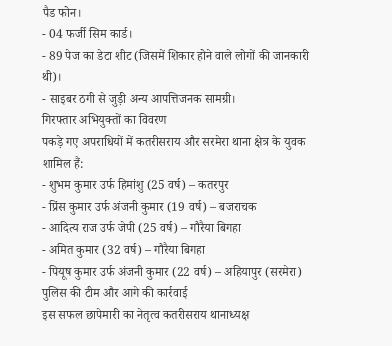पैड फोन।
- 04 फर्जी सिम कार्ड।
- 89 पेज का डेटा शीट (जिसमें शिकार होने वाले लोगों की जानकारी थी)।
- साइबर ठगी से जुड़ी अन्य आपत्तिजनक सामग्री।
गिरफ्तार अभियुक्तों का विवरण
पकड़े गए अपराधियों में कतरीसराय और सरमेरा थाना क्षेत्र के युवक शामिल हैं:
- शुभम कुमार उर्फ हिमांशु (25 वर्ष) – कतरपुर
- प्रिंस कुमार उर्फ अंजनी कुमार (19 वर्ष) – बजराचक
- आदित्य राज उर्फ जेपी (25 वर्ष) – गौरैया बिगहा
- अमित कुमार (32 वर्ष) – गौरैया बिगहा
- पियूष कुमार उर्फ अंजनी कुमार (22 वर्ष) – अहियापुर (सरमेरा)
पुलिस की टीम और आगे की कार्रवाई
इस सफल छापेमारी का नेतृत्व कतरीसराय थानाध्यक्ष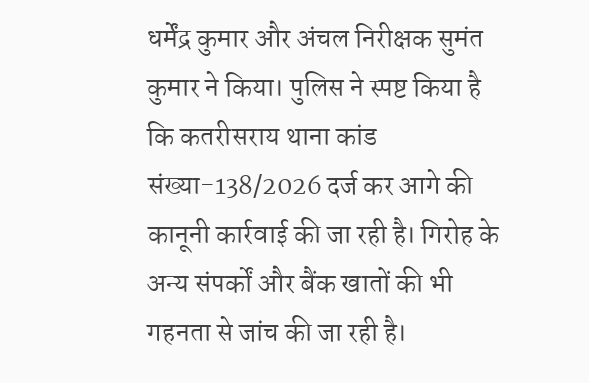धर्मेंद्र कुमार और अंचल निरीक्षक सुमंत कुमार ने किया। पुलिस ने स्पष्ट किया है कि कतरीसराय थाना कांड संख्या-138/2026 दर्ज कर आगे की कानूनी कार्रवाई की जा रही है। गिरोह के अन्य संपर्कों और बैंक खातों की भी गहनता से जांच की जा रही है।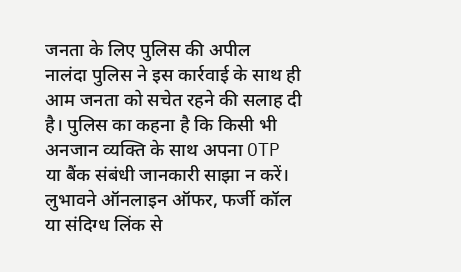जनता के लिए पुलिस की अपील
नालंदा पुलिस ने इस कार्रवाई के साथ ही आम जनता को सचेत रहने की सलाह दी है। पुलिस का कहना है कि किसी भी अनजान व्यक्ति के साथ अपना OTP या बैंक संबंधी जानकारी साझा न करें। लुभावने ऑनलाइन ऑफर, फर्जी कॉल या संदिग्ध लिंक से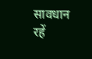सावधान रहें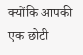क्योंकि आपकी एक छोटी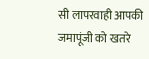सी लापरवाही आपकी जमापूंजी को खतरे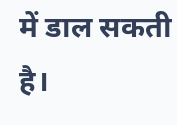में डाल सकती है।